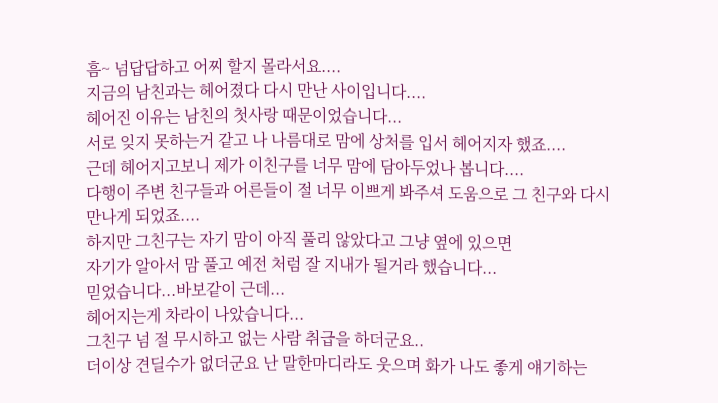흠~ 넘답답하고 어찌 할지 몰라서요....
지금의 남친과는 헤어졌다 다시 만난 사이입니다....
헤어진 이유는 남친의 첫사랑 때문이었습니다...
서로 잊지 못하는거 같고 나 나름대로 맘에 상처를 입서 헤어지자 했죠....
근데 헤어지고보니 제가 이친구를 너무 맘에 담아두었나 봅니다....
다행이 주변 친구들과 어른들이 절 너무 이쁘게 봐주셔 도움으로 그 친구와 다시
만나게 되었죠....
하지만 그친구는 자기 맘이 아직 풀리 않았다고 그냥 옆에 있으면
자기가 알아서 맘 풀고 예전 처럼 잘 지내가 될거라 했습니다...
믿었습니다...바보같이 근데...
헤어지는게 차라이 나았습니다...
그친구 넘 절 무시하고 없는 사람 취급을 하더군요..
더이상 견딜수가 없더군요 난 말한마디라도 웃으며 화가 나도 좋게 얘기하는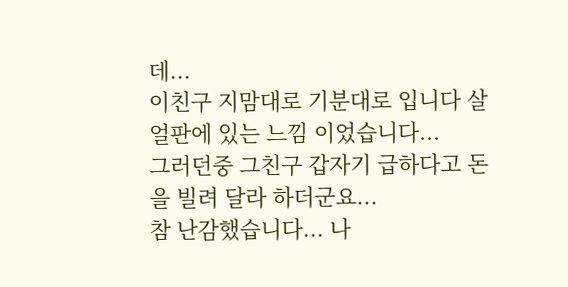데...
이친구 지맘대로 기분대로 입니다 살얼판에 있는 느낌 이었습니다...
그러던중 그친구 갑자기 급하다고 돈을 빌려 달라 하더군요...
참 난감했습니다... 나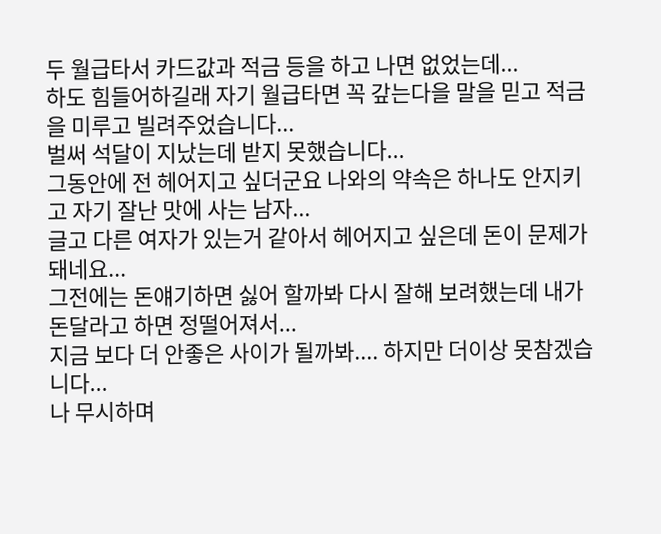두 월급타서 카드값과 적금 등을 하고 나면 없었는데...
하도 힘들어하길래 자기 월급타면 꼭 갚는다을 말을 믿고 적금을 미루고 빌려주었습니다...
벌써 석달이 지났는데 받지 못했습니다...
그동안에 전 헤어지고 싶더군요 나와의 약속은 하나도 안지키고 자기 잘난 맛에 사는 남자...
글고 다른 여자가 있는거 같아서 헤어지고 싶은데 돈이 문제가 돼네요...
그전에는 돈얘기하면 싫어 할까봐 다시 잘해 보려했는데 내가 돈달라고 하면 정떨어져서...
지금 보다 더 안좋은 사이가 될까봐.... 하지만 더이상 못참겠습니다...
나 무시하며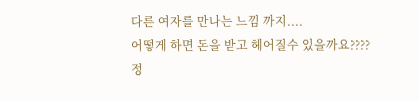다른 여자를 만나는 느낌 까지....
어떻게 하면 돈을 받고 헤어질수 있을까요????
정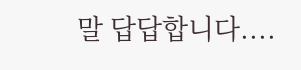말 답답합니다....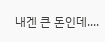내겐 큰 돈인데....